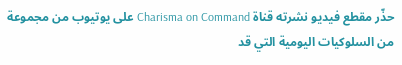حذّر مقطع فيديو نشرته قناة Charisma on Command على يوتيوب من مجموعة من السلوكيات اليومية التي قد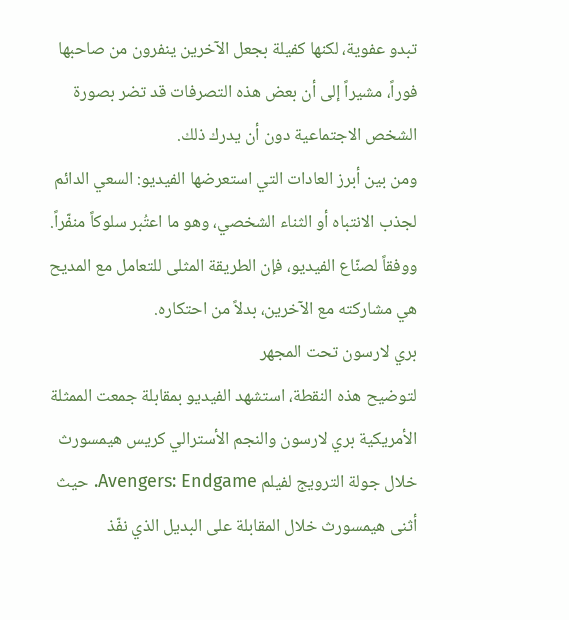تبدو عفوية، لكنها كفيلة بجعل الآخرين ينفرون من صاحبها فوراً، مشيراً إلى أن بعض هذه التصرفات قد تضر بصورة الشخص الاجتماعية دون أن يدرك ذلك.
ومن بين أبرز العادات التي استعرضها الفيديو: السعي الدائم لجذب الانتباه أو الثناء الشخصي، وهو ما اعتُبر سلوكاً منفّراً.
ووفقاً لصنّاع الفيديو، فإن الطريقة المثلى للتعامل مع المديح هي مشاركته مع الآخرين، بدلاً من احتكاره.
بري لارسون تحت المجهر
لتوضيح هذه النقطة، استشهد الفيديو بمقابلة جمعت الممثلة الأمريكية بري لارسون والنجم الأسترالي كريس هيمسورث خلال جولة الترويج لفيلم Avengers: Endgame. حيث أثنى هيمسورث خلال المقابلة على البديل الذي نفّذ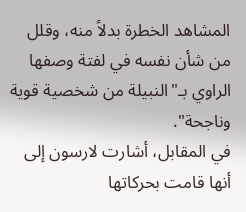المشاهد الخطرة بدلاً منه، وقلل من شأن نفسه في لفتة وصفها الراوي بـ"النبيلة من شخصية قوية وناجحة".
في المقابل، أشارت لارسون إلى أنها قامت بحركاتها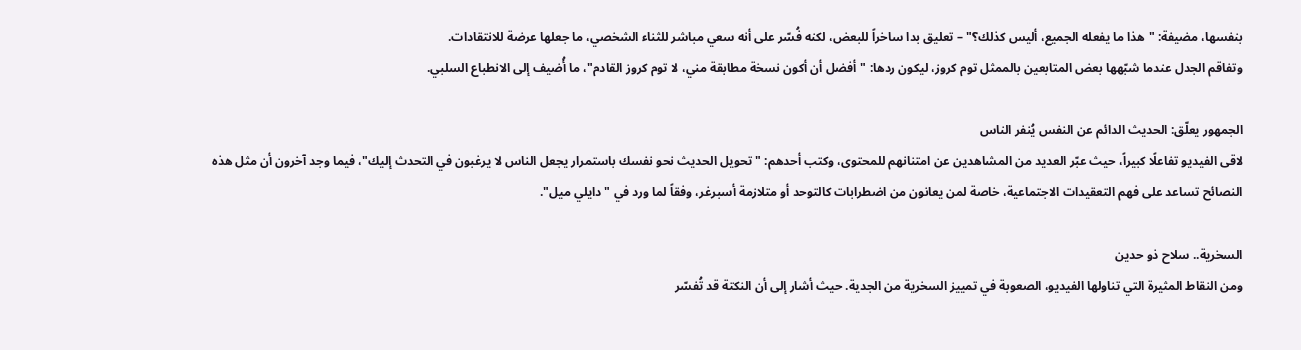بنفسها، مضيفة: "هذا ما يفعله الجميع، أليس كذلك؟" – تعليق بدا ساخراً للبعض، لكنه فُسّر على أنه سعي مباشر للثناء الشخصي، ما جعلها عرضة للانتقادات.
وتفاقم الجدل عندما شبّهها بعض المتابعين بالممثل توم كروز، ليكون ردها: "أفضل أن أكون نسخة مطابقة مني، لا توم كروز القادم"، ما أُضيف إلى الانطباع السلبي.

الجمهور يعلّق: الحديث الدائم عن النفس يُنفر الناس
لاقى الفيديو تفاعلًا كبيراً، حيث عبّر العديد من المشاهدين عن امتنانهم للمحتوى، وكتب أحدهم: "تحويل الحديث نحو نفسك باستمرار يجعل الناس لا يرغبون في التحدث إليك"، فيما وجد آخرون أن مثل هذه النصائح تساعد على فهم التعقيدات الاجتماعية، خاصة لمن يعانون من اضطرابات كالتوحد أو متلازمة أسبرغر، وفقاً لما ورد في "دايلي ميل".

السخرية.. سلاح ذو حدين
ومن النقاط المثيرة التي تناولها الفيديو، الصعوبة في تمييز السخرية من الجدية. حيث أشار إلى أن النكتة قد تُفسّر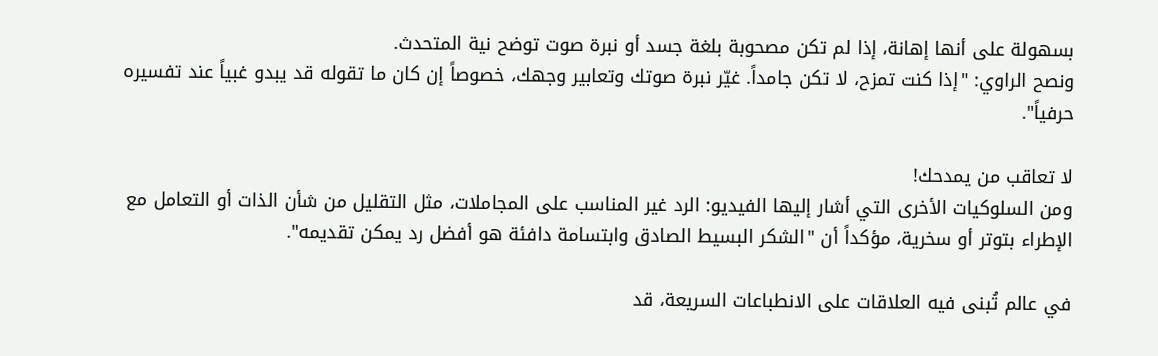بسهولة على أنها إهانة، إذا لم تكن مصحوبة بلغة جسد أو نبرة صوت توضح نية المتحدث.
ونصح الراوي: "إذا كنت تمزح، لا تكن جامداً. غيّر نبرة صوتك وتعابير وجهك، خصوصاً إن كان ما تقوله قد يبدو غبياً عند تفسيره حرفياً".

لا تعاقب من يمدحك!
ومن السلوكيات الأخرى التي أشار إليها الفيديو: الرد غير المناسب على المجاملات، مثل التقليل من شأن الذات أو التعامل مع الإطراء بتوتر أو سخرية، مؤكداً أن "الشكر البسيط الصادق وابتسامة دافئة هو أفضل رد يمكن تقديمه".

في عالم تُبنى فيه العلاقات على الانطباعات السريعة، قد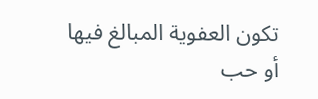تكون العفوية المبالغ فيها أو حب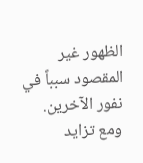الظهور غير المقصود سبباً في نفور الآخرين.
ومع تزايد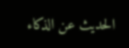الحديث عن الذكاء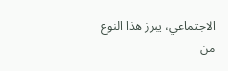الاجتماعي، يبرز هذا النوع من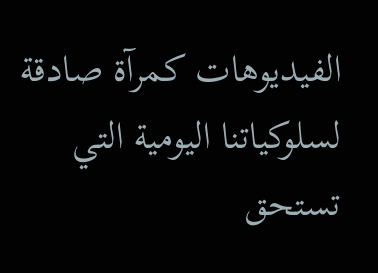الفيديوهات كمرآة صادقة لسلوكياتنا اليومية التي تستحق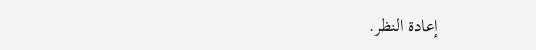إعادة النظر.